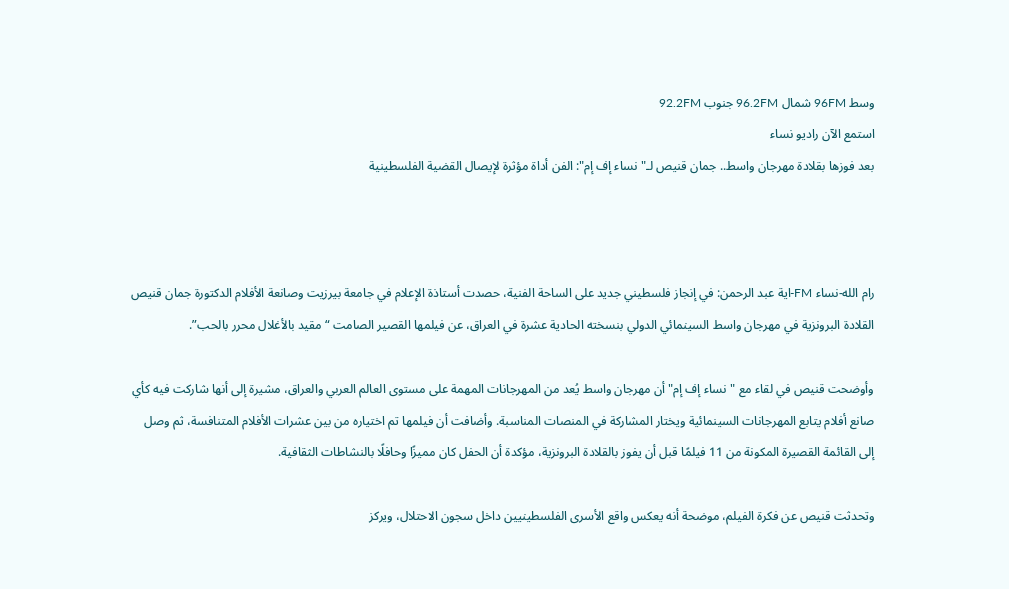وسط 96FM شمال 96.2FM جنوب 92.2FM
استمع الآن راديو نساء
بعد فوزها بقلادة مهرجان واسط.. جمان قنيص لـ"نساء إف إم": الفن أداة مؤثرة لإيصال القضية الفلسطينية



رام الله-نساء FM-اية عبد الرحمن: في إنجاز فلسطيني جديد على الساحة الفنية، حصدت أستاذة الإعلام في جامعة بيرزيت وصانعة الأفلام الدكتورة جمان قنيص القلادة البرونزية في مهرجان واسط السينمائي الدولي بنسخته الحادية عشرة في العراق، عن فيلمها القصير الصامت “مقيد بالأغلال محرر بالحب”.

وأوضحت قنيص في لقاء مع "نساء إف إم" أن مهرجان واسط يُعد من المهرجانات المهمة على مستوى العالم العربي والعراق، مشيرة إلى أنها شاركت فيه كأي صانع أفلام يتابع المهرجانات السينمائية ويختار المشاركة في المنصات المناسبة. وأضافت أن فيلمها تم اختياره من بين عشرات الأفلام المتنافسة، ثم وصل إلى القائمة القصيرة المكونة من 11 فيلمًا قبل أن يفوز بالقلادة البرونزية، مؤكدة أن الحفل كان مميزًا وحافلًا بالنشاطات الثقافية.

وتحدثت قنيص عن فكرة الفيلم، موضحة أنه يعكس واقع الأسرى الفلسطينيين داخل سجون الاحتلال، ويركز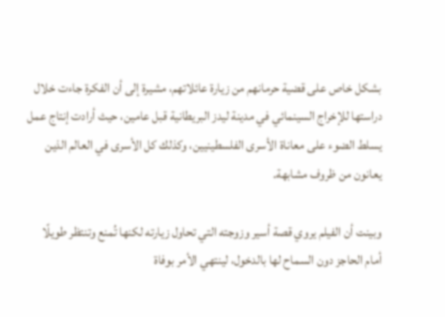بشكل خاص على قضية حرمانهم من زيارة عائلاتهم، مشيرة إلى أن الفكرة جاءت خلال دراستها للإخراج السينمائي في مدينة ليدز البريطانية قبل عامين، حيث أرادت إنتاج عمل يسلط الضوء على معاناة الأسرى الفلسطينيين، وكذلك كل الأسرى في العالم الذين يعانون من ظروف مشابهة.

وبينت أن الفيلم يروي قصة أسير وزوجته التي تحاول زيارته لكنها تُمنع وتنتظر طويلًا أمام الحاجز دون السماح لها بالدخول، لينتهي الأمر بوفاة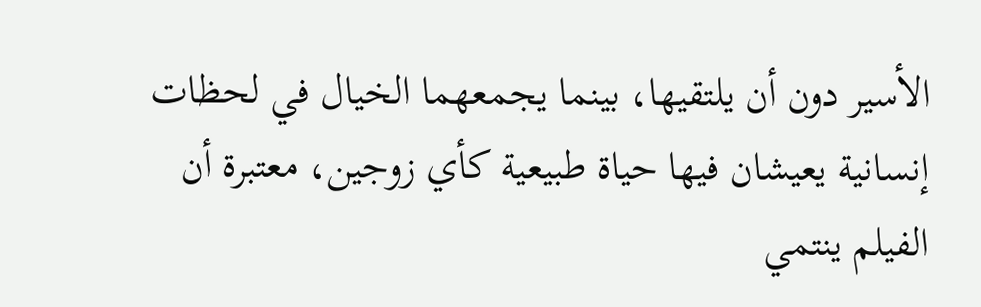الأسير دون أن يلتقيها، بينما يجمعهما الخيال في لحظات إنسانية يعيشان فيها حياة طبيعية كأي زوجين، معتبرة أن الفيلم ينتمي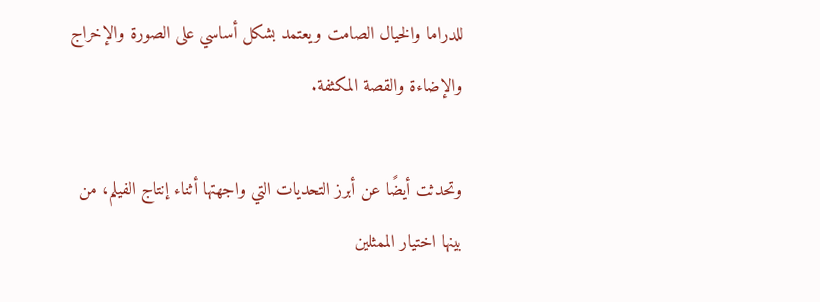للدراما والخيال الصامت ويعتمد بشكل أساسي على الصورة والإخراج والإضاءة والقصة المكثفة.

وتحدثت أيضًا عن أبرز التحديات التي واجهتها أثناء إنتاج الفيلم، من بينها اختيار الممثلين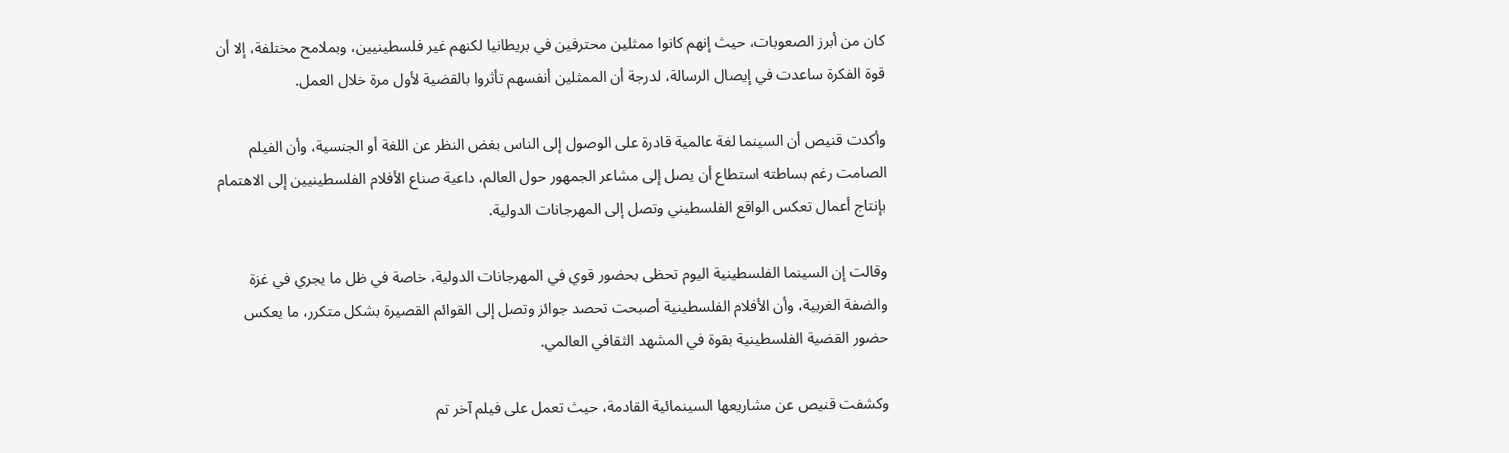كان من أبرز الصعوبات، حيث إنهم كانوا ممثلين محترفين في بريطانيا لكنهم غير فلسطينيين، وبملامح مختلفة، إلا أن قوة الفكرة ساعدت في إيصال الرسالة، لدرجة أن الممثلين أنفسهم تأثروا بالقضية لأول مرة خلال العمل.

وأكدت قنيص أن السينما لغة عالمية قادرة على الوصول إلى الناس بغض النظر عن اللغة أو الجنسية، وأن الفيلم الصامت رغم بساطته استطاع أن يصل إلى مشاعر الجمهور حول العالم، داعية صناع الأفلام الفلسطينيين إلى الاهتمام بإنتاج أعمال تعكس الواقع الفلسطيني وتصل إلى المهرجانات الدولية.

وقالت إن السينما الفلسطينية اليوم تحظى بحضور قوي في المهرجانات الدولية، خاصة في ظل ما يجري في غزة والضفة الغربية، وأن الأفلام الفلسطينية أصبحت تحصد جوائز وتصل إلى القوائم القصيرة بشكل متكرر، ما يعكس حضور القضية الفلسطينية بقوة في المشهد الثقافي العالمي.

وكشفت قنيص عن مشاريعها السينمائية القادمة، حيث تعمل على فيلم آخر تم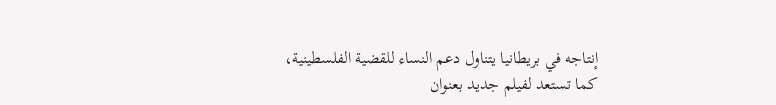إنتاجه في بريطانيا يتناول دعم النساء للقضية الفلسطينية، كما تستعد لفيلم جديد بعنوان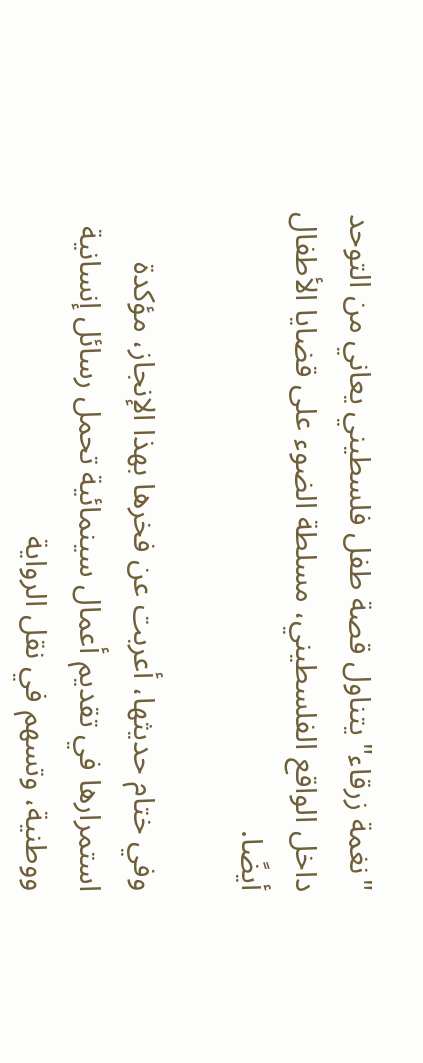"نغمة زرقاء" يتناول قصة طفل فلسطيني يعاني من التوحد داخل الواقع الفلسطيني، مسلطة الضوء على قضايا الأطفال أيضًا.

وفي ختام حديثها، أعربت عن فخرها بهذا الإنجاز، مؤكدة استمرارها في تقديم أعمال سينمائية تحمل رسائل إنسانية ووطنية، وتسهم في نقل الرواية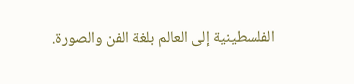الفلسطينية إلى العالم بلغة الفن والصورة.